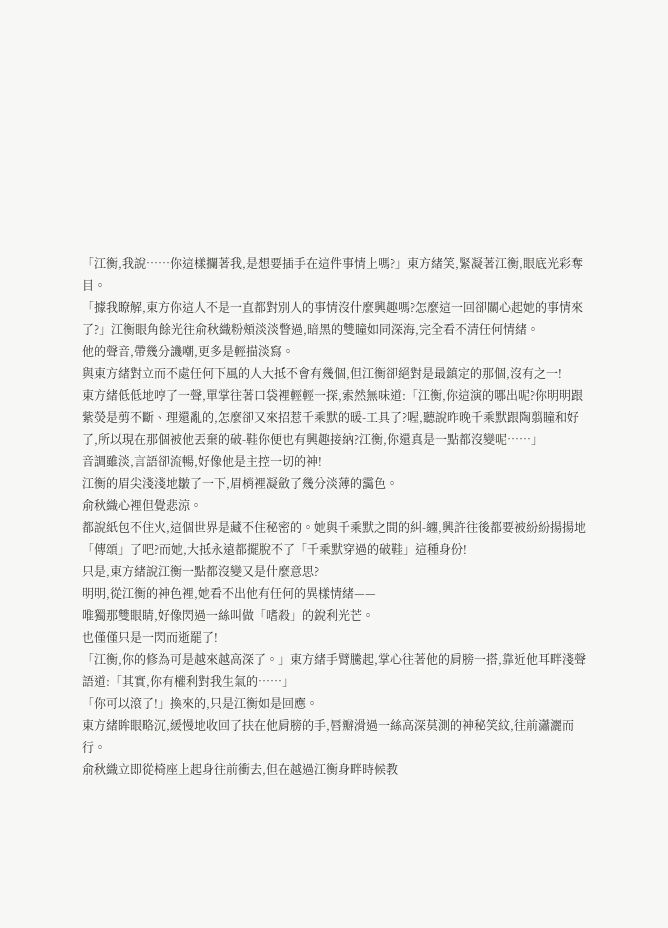「江衡,我說……你這樣攔著我,是想要插手在這件事情上嗎?」東方緒笑,緊凝著江衡,眼底光彩奪目。
「據我瞭解,東方你這人不是一直都對別人的事情沒什麼興趣嗎?怎麼這一回卻關心起她的事情來了?」江衡眼角餘光往俞秋織粉頰淡淡瞥過,暗黑的雙瞳如同深海,完全看不清任何情緒。
他的聲音,帶幾分譏嘲,更多是輕描淡寫。
與東方緒對立而不處任何下風的人大抵不會有幾個,但江衡卻絕對是最鎮定的那個,沒有之一!
東方緒低低地哼了一聲,單掌往著口袋裡輕輕一探,索然無味道:「江衡,你這演的哪出呢?你明明跟紫熒是剪不斷、理還亂的,怎麼卻又來招惹千乘默的暖-工具了?喔,聽說昨晚千乘默跟陶翦瞳和好了,所以現在那個被他丟棄的破-鞋你便也有興趣接納?江衡,你還真是一點都沒變呢……」
音調雖淡,言語卻流暢,好像他是主控一切的神!
江衡的眉尖淺淺地皺了一下,眉梢裡凝斂了幾分淡薄的靄色。
俞秋織心裡但覺悲涼。
都說紙包不住火,這個世界是藏不住秘密的。她與千乘默之間的糾-纏,興許往後都要被紛紛揚揚地「傳頌」了吧?而她,大抵永遠都擺脫不了「千乘默穿過的破鞋」這種身份!
只是,東方緒說江衡一點都沒變又是什麼意思?
明明,從江衡的神色裡,她看不出他有任何的異樣情緒——
唯獨那雙眼睛,好像閃過一絲叫做「嗜殺」的銳利光芒。
也僅僅只是一閃而逝罷了!
「江衡,你的修為可是越來越高深了。」東方緒手臂騰起,掌心往著他的肩膀一搭,靠近他耳畔淺聲語道:「其實,你有權利對我生氣的……」
「你可以滾了!」換來的,只是江衡如是回應。
東方緒眸眼略沉,緩慢地收回了扶在他肩膀的手,唇瓣滑過一絲高深莫測的神秘笑紋,往前瀟灑而行。
俞秋織立即從椅座上起身往前衝去,但在越過江衡身畔時候教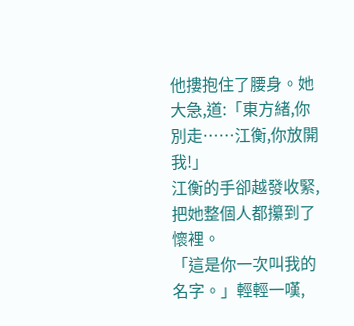他摟抱住了腰身。她大急,道:「東方緒,你別走……江衡,你放開我!」
江衡的手卻越發收緊,把她整個人都攥到了懷裡。
「這是你一次叫我的名字。」輕輕一嘆,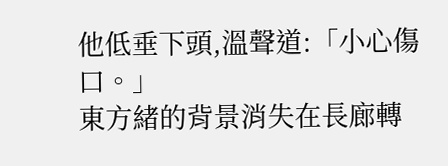他低垂下頭,溫聲道:「小心傷口。」
東方緒的背景消失在長廊轉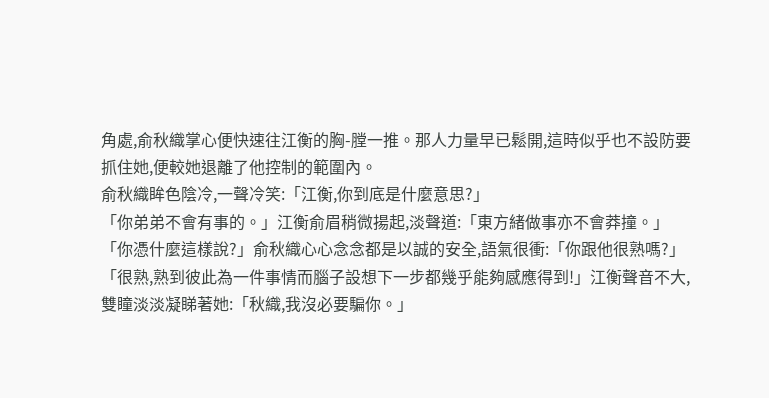角處,俞秋織掌心便快速往江衡的胸-膛一推。那人力量早已鬆開,這時似乎也不設防要抓住她,便較她退離了他控制的範圍內。
俞秋織眸色陰冷,一聲冷笑:「江衡,你到底是什麼意思?」
「你弟弟不會有事的。」江衡俞眉稍微揚起,淡聲道:「東方緒做事亦不會莽撞。」
「你憑什麼這樣說?」俞秋織心心念念都是以誠的安全,語氣很衝:「你跟他很熟嗎?」
「很熟,熟到彼此為一件事情而腦子設想下一步都幾乎能夠感應得到!」江衡聲音不大,雙瞳淡淡凝睇著她:「秋織,我沒必要騙你。」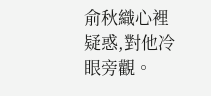俞秋織心裡疑惑,對他冷眼旁觀。